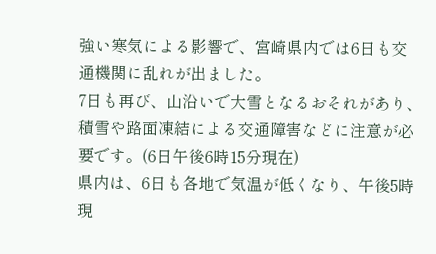強い寒気による影響で、宮崎県内では6日も交通機関に乱れが出ました。
7日も再び、山沿いで大雪となるおそれがあり、積雪や路面凍結による交通障害などに注意が必要です。(6日午後6時15分現在)
県内は、6日も各地で気温が低くなり、午後5時現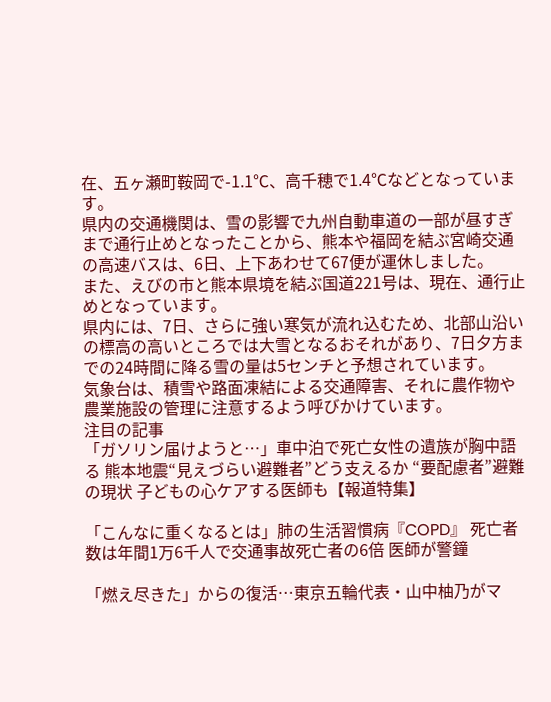在、五ヶ瀬町鞍岡で-1.1℃、高千穂で1.4℃などとなっています。
県内の交通機関は、雪の影響で九州自動車道の一部が昼すぎまで通行止めとなったことから、熊本や福岡を結ぶ宮崎交通の高速バスは、6日、上下あわせて67便が運休しました。
また、えびの市と熊本県境を結ぶ国道221号は、現在、通行止めとなっています。
県内には、7日、さらに強い寒気が流れ込むため、北部山沿いの標高の高いところでは大雪となるおそれがあり、7日夕方までの24時間に降る雪の量は5センチと予想されています。
気象台は、積雪や路面凍結による交通障害、それに農作物や農業施設の管理に注意するよう呼びかけています。
注目の記事
「ガソリン届けようと…」車中泊で死亡女性の遺族が胸中語る 熊本地震“見えづらい避難者”どう支えるか “要配慮者”避難の現状 子どもの心ケアする医師も【報道特集】

「こんなに重くなるとは」肺の生活習慣病『COPD』 死亡者数は年間1万6千人で交通事故死亡者の6倍 医師が警鐘

「燃え尽きた」からの復活…東京五輪代表・山中柚乃がマ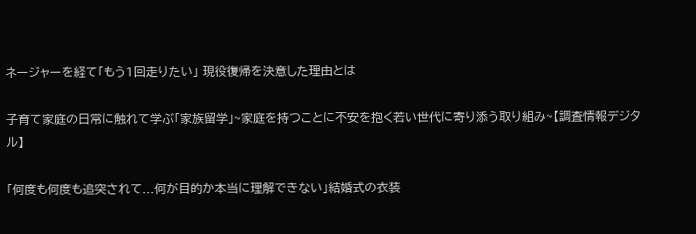ネージャーを経て「もう1回走りたい」 現役復帰を決意した理由とは

子育て家庭の日常に触れて学ぶ「家族留学」~家庭を持つことに不安を抱く若い世代に寄り添う取り組み~【調査情報デジタル】

「何度も何度も追突されて...何が目的か本当に理解できない」結婚式の衣装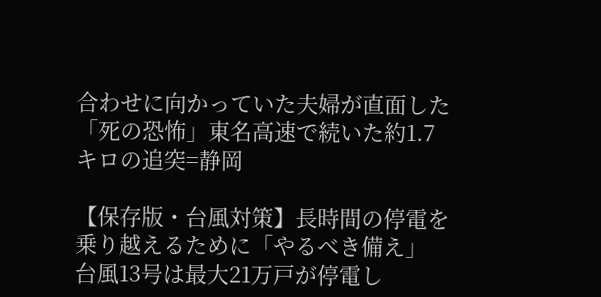合わせに向かっていた夫婦が直面した「死の恐怖」東名高速で続いた約1.7キロの追突=静岡

【保存版・台風対策】長時間の停電を乗り越えるために「やるべき備え」 台風13号は最大21万戸が停電し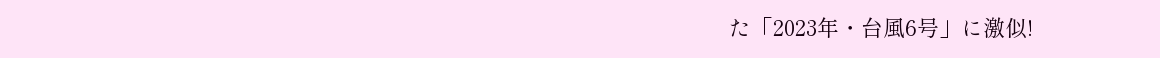た「2023年・台風6号」に激似!